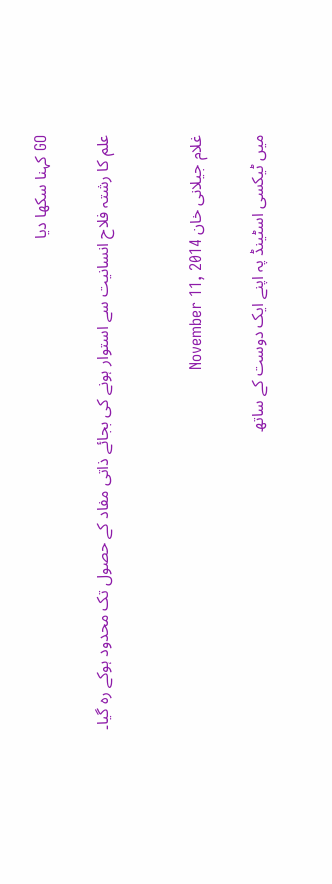GO کہنا سکھا دیا

علم کا رشتہ فلاح انسانیت سے استوار ہونے کی بجائے ذاتی مفاد کے حصول تک محدود ہوکے رہ گیا۔


غلام جیلانی خان November 11, 2014

میں ٹیکسی اسٹینڈ پہ اپنے ایک دوست کے ساتھ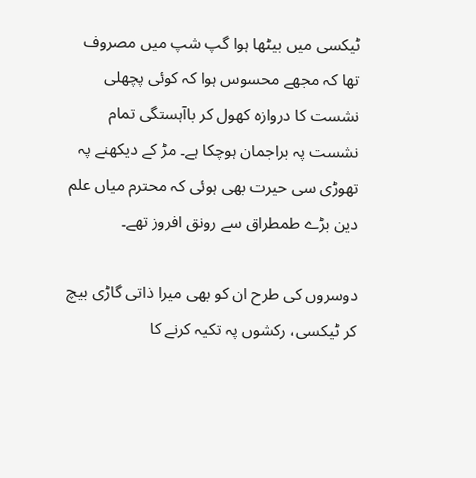ٹیکسی میں بیٹھا ہوا گپ شپ میں مصروف تھا کہ مجھے محسوس ہوا کہ کوئی پچھلی نشست کا دروازہ کھول کر باآہستگی تمام نشست پہ براجمان ہوچکا ہے۔ مڑ کے دیکھنے پہ تھوڑی سی حیرت بھی ہوئی کہ محترم میاں علم دین بڑے طمطراق سے رونق افروز تھے۔

دوسروں کی طرح ان کو بھی میرا ذاتی گاڑی بیچ کر ٹیکسی، رکشوں پہ تکیہ کرنے کا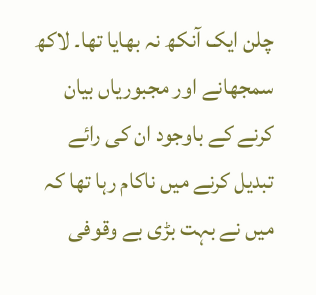چلن ایک آنکھ نہ بھایا تھا۔ لاکھ سمجھانے اور مجبوریاں بیان کرنے کے باوجود ان کی رائے تبدیل کرنے میں ناکام رہا تھا کہ میں نے بہت بڑی بے وقوفی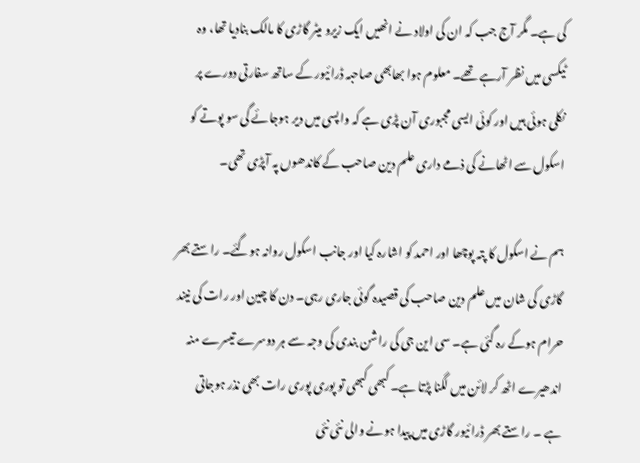کی ہے۔ مگر آج جب کہ ان کی اولاد نے انھیں ایک زیرو میٹر گاڑی کا مالک بنادیا تھا، وہ ٹیکسی میں نظر آرہے تھے۔ معلوم ہوا بھابھی صاحبہ ڈرائیور کے ساتھ سفارتی دورے پر نکلی ہوئی ہیں اور کوئی ایسی مجبوری آن پڑی ہے کہ واپسی میں دیر ہوجائے گی سو پوتے کو اسکول سے اٹھانے کی ذمے داری علم دین صاحب کے کاندھوں پہ آپڑی تھی۔

ہم نے اسکول کا پتہ پوچھا اور احمد کو اشارہ کیا اور جانب اسکول روانہ ہوگئے۔ راستے بھر گاڑی کی شان میں علم دین صاحب کی قصیدہ گوئی جاری رہی۔ دن کا چین اور رات کی نیند حرام ہوکے رہ گئی ہے۔ سی این جی کی راشن بندی کی وجہ سے ہر دوسرے تیسرے منہ اندھیرے اٹھ کر لائن میں لگنا پڑتا ہے۔ کبھی کبھی تو پوری پوری رات بھی نذر ہوجاتی ہے ۔ راستے بھر ڈرائیور گاڑی میں پیدا ہونے والی نئی نئی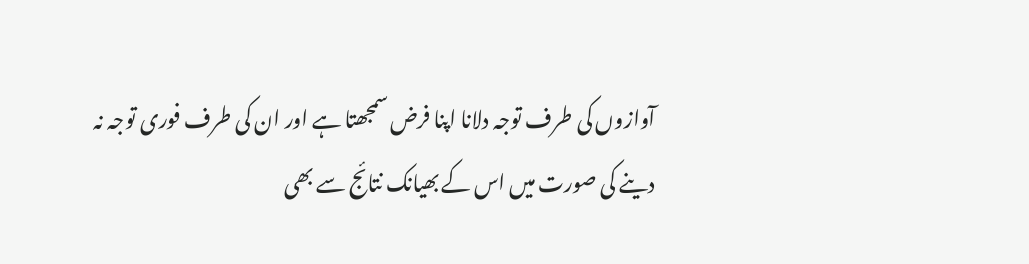آوازوں کی طرف توجہ دلانا اپنا فرض سمجھتا ہے اور ان کی طرف فوری توجہ نہ دینے کی صورت میں اس کے بھیانک نتائج سے بھی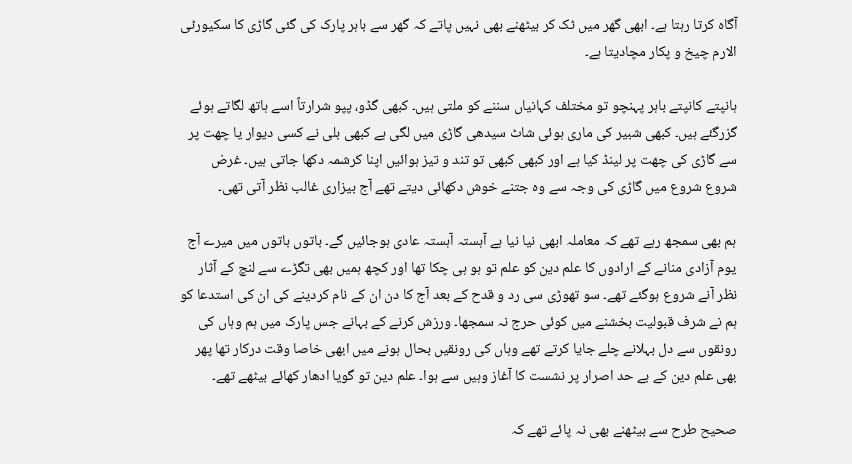آگاہ کرتا رہتا ہے۔ ابھی گھر میں ٹک کر بیٹھنے بھی نہیں پاتے کہ گھر سے باہر پارک کی گئی گاڑی کا سکیورٹی الارم چیخ و پکار مچادیتا ہے۔

ہانپتے کانپتے باہر پہنچو تو مختلف کہانیاں سننے کو ملتی ہیں۔ کبھی گڈو، پپو شرارتاً اسے ہاتھ لگاتے ہوئے گزرگئے ہیں۔ کبھی شبیر کی ماری ہوئی شاٹ سیدھی گاڑی میں لگی ہے کبھی بلی نے کسی دیوار یا چھت پر سے گاڑی کی چھت پر لینڈ کیا ہے اور کبھی کبھی تو تند و تیز ہوائیں اپنا کرشمہ دکھا جاتی ہیں۔ غرض شروع شروع میں گاڑی کی وجہ سے وہ جتنے خوش دکھائی دیتے تھے آج بیزاری غالب نظر آتی تھی۔

ہم بھی سمجھ رہے تھے کہ معاملہ ابھی نیا نیا ہے آہستہ آہستہ عادی ہوجائیں گے۔ باتوں باتوں میں میرے آج یوم آزادی منانے کے ارادوں کا علم دین کو علم تو ہو ہی چکا تھا اور کچھ ہمیں بھی تگڑے سے لنچ کے آثار نظر آنے شروع ہوگئے تھے۔ سو تھوڑی سی رد و قدح کے بعد آج کا دن ان کے نام کردینے کی ان کی استدعا کو ہم نے شرف قبولیت بخشنے میں کوئی حرج نہ سمجھا۔ ورزش کرنے کے بہانے جس پارک میں ہم وہاں کی رونقوں سے دل بہلانے چلے جایا کرتے تھے وہاں کی رونقیں بحال ہونے میں ابھی خاصا وقت درکار تھا پھر بھی علم دین کے بے حد اصرار پر نشست کا آغاز وہیں سے ہوا۔ علم دین تو گویا ادھار کھائے بیٹھے تھے۔

صحیح طرح سے بیٹھنے بھی نہ پائے تھے کہ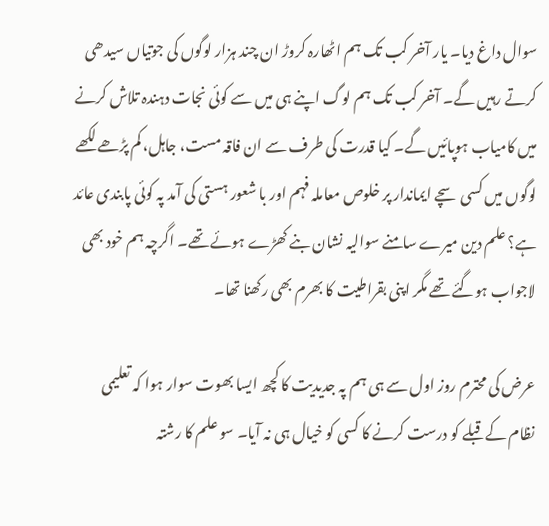سوال داغ دیا۔ یار آخر کب تک ہم اٹھارہ کروڑ ان چند ہزار لوگوں کی جوتیاں سیدھی کرتے رہیں گے۔ آخر کب تک ہم لوگ اپنے ہی میں سے کوئی نجات دہندہ تلاش کرنے میں کامیاب ہوپائیں گے۔ کیا قدرت کی طرف سے ان فاقہ مست، جاہل، کم پڑھے لکھے لوگوں میں کسی سچے ایماندار پر خلوص معاملہ فہم اور با شعور ہستی کی آمد پہ کوئی پابندی عائد ہے؟ علم دین میرے سامنے سوالیہ نشان بنے کھڑے ہوئے تھے۔ اگرچہ ہم خود بھی لاجواب ہوگئے تھے مگر اپنی بقراطیت کا بھرم بھی رکھنا تھا۔

عرض کی محترم روز اول سے ہی ہم پہ جدیدیت کا کچھ ایسا بھوت سوار ہوا کہ تعلیمی نظام کے قبلے کو درست کرنے کا کسی کو خیال ہی نہ آیا۔ سو علم کا رشتہ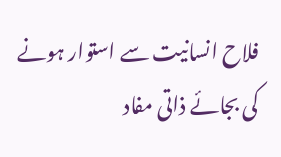فلاح انسانیت سے استوار ہونے کی بجائے ذاتی مفاد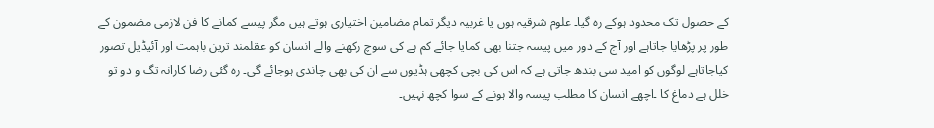کے حصول تک محدود ہوکے رہ گیا۔ علوم شرقیہ ہوں یا غربیہ دیگر تمام مضامین اختیاری ہوتے ہیں مگر پیسے کمانے کا فن لازمی مضمون کے طور پر پڑھایا جاتاہے اور آج کے دور میں پیسہ جتنا بھی کمایا جائے کم ہے کی سوچ رکھنے والے انسان کو عقلمند ترین باہمت اور آئیڈیل تصور کیاجاتاہے لوگوں کو امید سی بندھ جاتی ہے کہ اس کی بچی کچھی ہڈیوں سے ان کی بھی چاندی ہوجائے گی۔ رہ گئی رضا کارانہ تگ و دو تو خلل ہے دماغ کا ۔اچھے انسان کا مطلب پیسہ والا ہونے کے سوا کچھ نہیں۔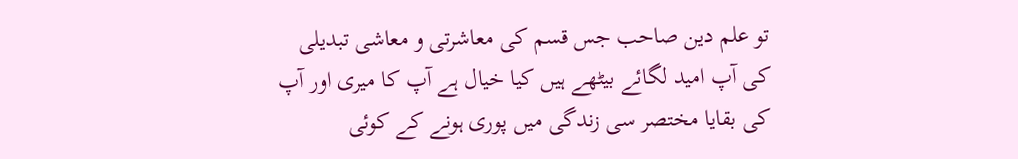تو علم دین صاحب جس قسم کی معاشرتی و معاشی تبدیلی کی آپ امید لگائے بیٹھے ہیں کیا خیال ہے آپ کا میری اور آپ کی بقایا مختصر سی زندگی میں پوری ہونے کے کوئی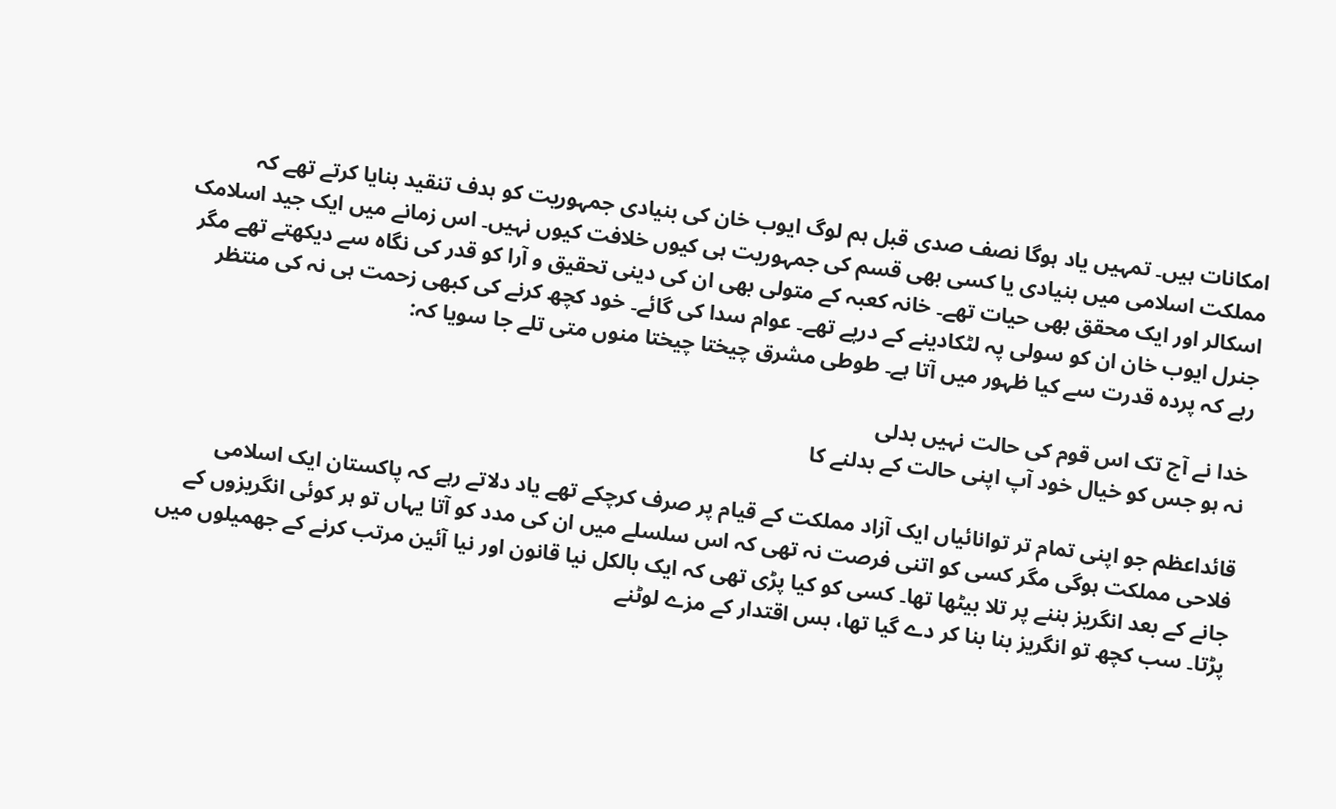امکانات ہیں۔ تمہیں یاد ہوگا نصف صدی قبل ہم لوگ ایوب خان کی بنیادی جمہوریت کو ہدف تنقید بنایا کرتے تھے کہ مملکت اسلامی میں بنیادی یا کسی بھی قسم کی جمہوریت ہی کیوں خلافت کیوں نہیں۔ اس زمانے میں ایک جید اسلامک اسکالر اور ایک محقق بھی حیات تھے۔ خانہ کعبہ کے متولی بھی ان کی دینی تحقیق و آرا کو قدر کی نگاہ سے دیکھتے تھے مگر جنرل ایوب خان ان کو سولی پہ لٹکادینے کے درپے تھے۔ عوام سدا کی گائے۔ خود کچھ کرنے کی کبھی زحمت ہی نہ کی منتظر رہے کہ پردہ قدرت سے کیا ظہور میں آتا ہے۔ طوطی مشرق چیختا چیختا منوں متی تلے جا سویا کہ:

خدا نے آج تک اس قوم کی حالت نہیں بدلی
نہ ہو جس کو خیال خود آپ اپنی حالت کے بدلنے کا

قائداعظم جو اپنی تمام تر توانائیاں ایک آزاد مملکت کے قیام پر صرف کرچکے تھے یاد دلاتے رہے کہ پاکستان ایک اسلامی فلاحی مملکت ہوگی مگر کسی کو اتنی فرصت نہ تھی کہ اس سلسلے میں ان کی مدد کو آتا یہاں تو ہر کوئی انگریزوں کے جانے کے بعد انگریز بننے پر تلا بیٹھا تھا۔ کسی کو کیا پڑی تھی کہ ایک بالکل نیا قانون اور نیا آئین مرتب کرنے کے جھمیلوں میں پڑتا۔ سب کچھ تو انگریز بنا بنا کر دے گیا تھا، بس اقتدار کے مزے لوٹنے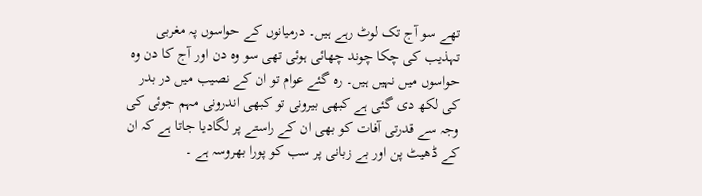تھے سو آج تک لوٹ رہے ہیں۔ درمیانوں کے حواسوں پہ مغربی تہذیب کی چکا چوند چھائی ہوئی تھی سو وہ دن اور آج کا دن وہ حواسوں میں نہیں ہیں۔ رہ گئے عوام تو ان کے نصیب میں در بدر کی لکھ دی گئی ہے کبھی بیرونی تو کبھی اندرونی مہم جوئی کی وجہ سے قدرتی آفات کو بھی ان کے راستے پر لگادیا جاتا ہے کہ ان کے ڈھیٹ پن اور بے زبانی پر سب کو پورا بھروسہ ہے ۔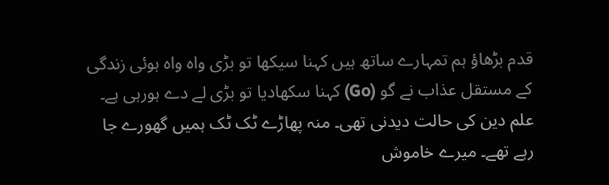قدم بڑھاؤ ہم تمہارے ساتھ ہیں کہنا سیکھا تو بڑی واہ واہ ہوئی زندگی کے مستقل عذاب نے گو (Go) کہنا سکھادیا تو بڑی لے دے ہورہی ہے۔ علم دین کی حالت دیدنی تھی۔ منہ پھاڑے ٹک ٹک ہمیں گھورے جا رہے تھے۔ میرے خاموش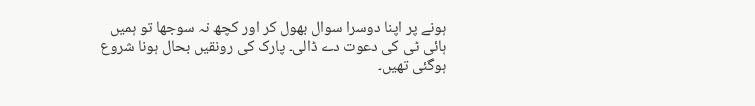ہونے پر اپنا دوسرا سوال بھول کر اور کچھ نہ سوجھا تو ہمیں ہائی ٹی کی دعوت دے ڈالی۔ پارک کی رونقیں بحال ہونا شروع ہوگئی تھیں۔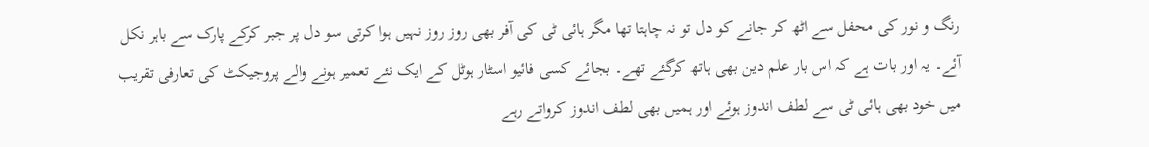رنگ و نور کی محفل سے اٹھ کر جانے کو دل تو نہ چاہتا تھا مگر ہائی ٹی کی آفر بھی روز روز نہیں ہوا کرتی سو دل پر جبر کرکے پارک سے باہر نکل آئے۔ یہ اور بات ہے کہ اس بار علم دین بھی ہاتھ کرگئے تھے۔ بجائے کسی فائیو اسٹار ہوٹل کے ایک نئے تعمیر ہونے والے پروجیکٹ کی تعارفی تقریب میں خود بھی ہائی ٹی سے لطف اندوز ہوئے اور ہمیں بھی لطف اندوز کرواتے رہے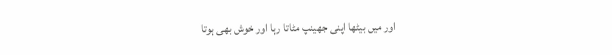اور میں بیٹھا اپنی جھینپ مٹاتا رہا اور خوش بھی ہوتا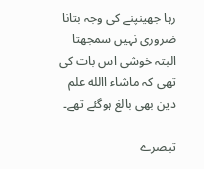رہا جھینپنے کی وجہ بتانا ضروری نہیں سمجھتا البتہ خوشی اس بات کی تھی کہ ماشاء االله علم دین بھی بالغ ہوگئے تھے۔

تبصرے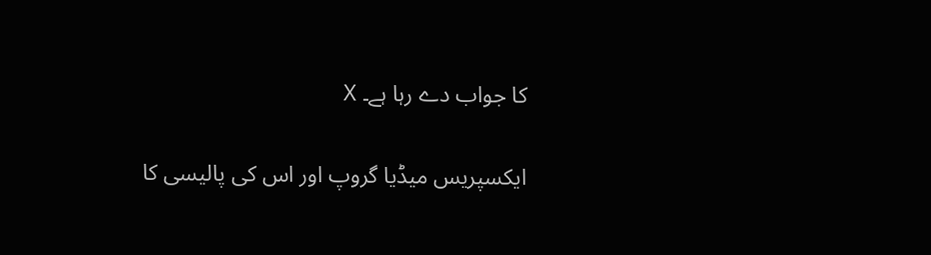کا جواب دے رہا ہے۔ X

ایکسپریس میڈیا گروپ اور اس کی پالیسی کا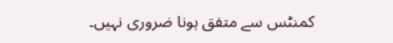کمنٹس سے متفق ہونا ضروری نہیں۔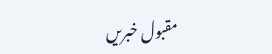مقبول خبریں